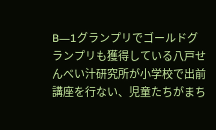B―1グランプリでゴールドグランプリも獲得している八戸せんべい汁研究所が小学校で出前講座を行ない、児童たちがまち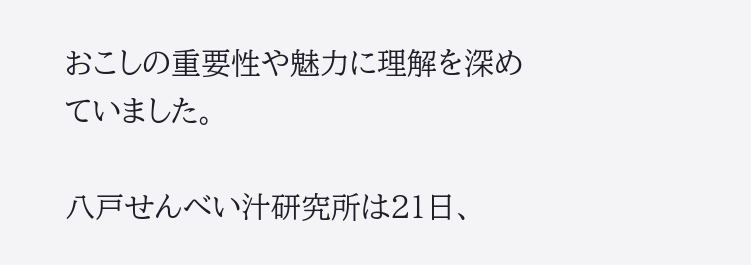おこしの重要性や魅力に理解を深めていました。

八戸せんべい汁研究所は21日、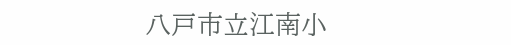八戸市立江南小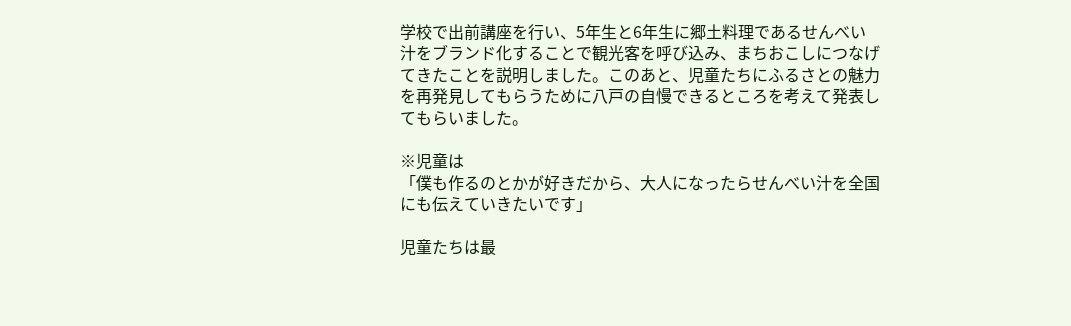学校で出前講座を行い、5年生と6年生に郷土料理であるせんべい汁をブランド化することで観光客を呼び込み、まちおこしにつなげてきたことを説明しました。このあと、児童たちにふるさとの魅力を再発見してもらうために八戸の自慢できるところを考えて発表してもらいました。

※児童は
「僕も作るのとかが好きだから、大人になったらせんべい汁を全国にも伝えていきたいです」

児童たちは最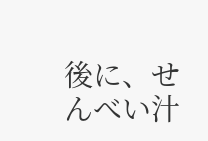後に、せんべい汁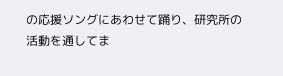の応援ソングにあわせて踊り、研究所の活動を通してま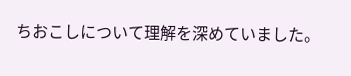ちおこしについて理解を深めていました。